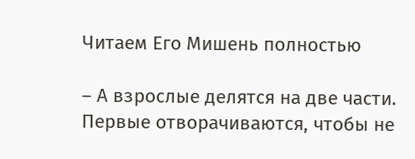Читаем Его Мишень полностью

– А взрослые делятся на две части. Первые отворачиваются, чтобы не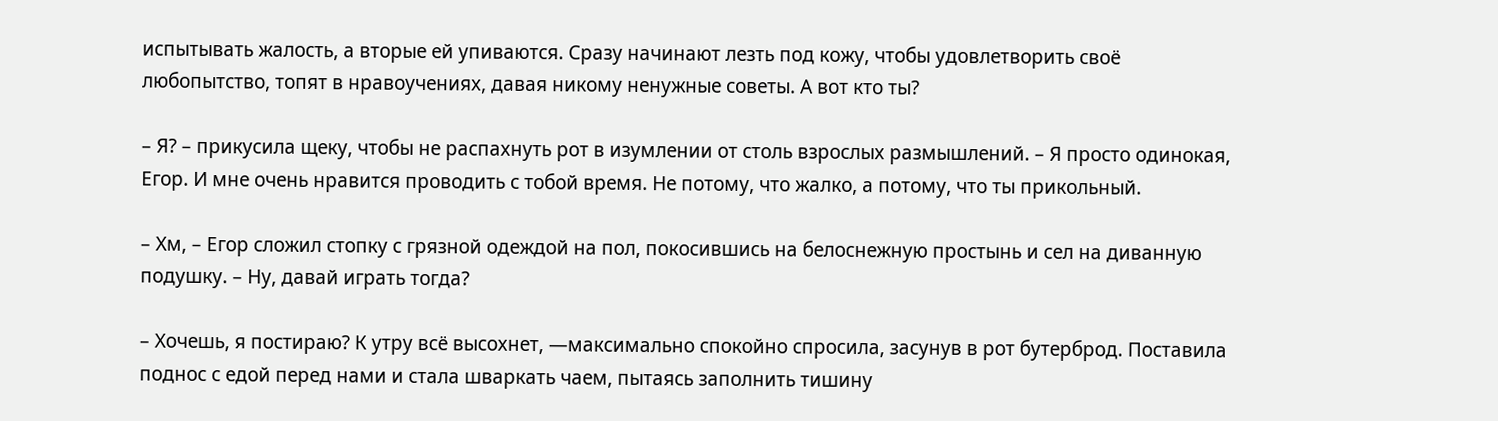испытывать жалость, а вторые ей упиваются. Сразу начинают лезть под кожу, чтобы удовлетворить своё любопытство, топят в нравоучениях, давая никому ненужные советы. А вот кто ты?

– Я? – прикусила щеку, чтобы не распахнуть рот в изумлении от столь взрослых размышлений. – Я просто одинокая, Егор. И мне очень нравится проводить с тобой время. Не потому, что жалко, а потому, что ты прикольный.

– Хм, – Егор сложил стопку с грязной одеждой на пол, покосившись на белоснежную простынь и сел на диванную подушку. – Ну, давай играть тогда?

– Хочешь, я постираю? К утру всё высохнет, —максимально спокойно спросила, засунув в рот бутерброд. Поставила поднос с едой перед нами и стала шваркать чаем, пытаясь заполнить тишину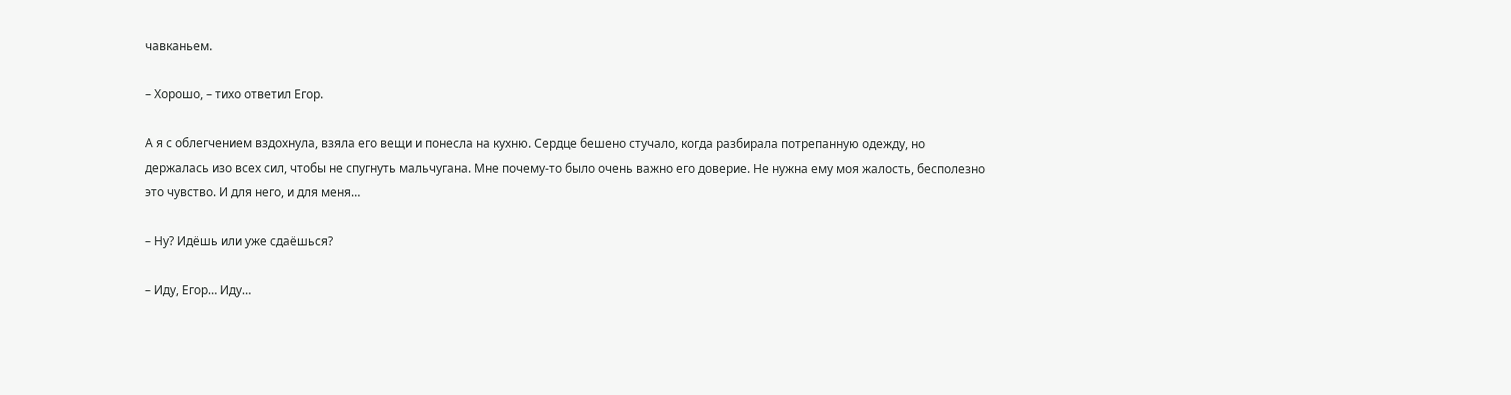чавканьем.

– Хорошо, – тихо ответил Егор.

А я с облегчением вздохнула, взяла его вещи и понесла на кухню. Сердце бешено стучало, когда разбирала потрепанную одежду, но держалась изо всех сил, чтобы не спугнуть мальчугана. Мне почему-то было очень важно его доверие. Не нужна ему моя жалость, бесполезно это чувство. И для него, и для меня…

– Ну? Идёшь или уже сдаёшься?

– Иду, Егор… Иду…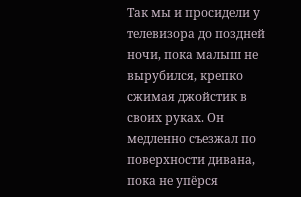Так мы и просидели у телевизора до поздней ночи, пока малыш не вырубился, крепко сжимая джойстик в своих руках. Он медленно съезжал по поверхности дивана, пока не упёрся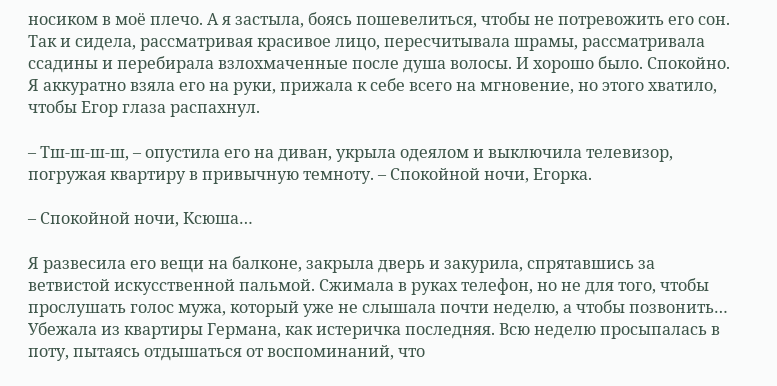носиком в моё плечо. А я застыла, боясь пошевелиться, чтобы не потревожить его сон. Так и сидела, рассматривая красивое лицо, пересчитывала шрамы, рассматривала ссадины и перебирала взлохмаченные после душа волосы. И хорошо было. Спокойно. Я аккуратно взяла его на руки, прижала к себе всего на мгновение, но этого хватило, чтобы Егор глаза распахнул.

– Тш-ш-ш-ш, – опустила его на диван, укрыла одеялом и выключила телевизор, погружая квартиру в привычную темноту. – Спокойной ночи, Егорка.

– Спокойной ночи, Ксюша…

Я развесила его вещи на балконе, закрыла дверь и закурила, спрятавшись за ветвистой искусственной пальмой. Сжимала в руках телефон, но не для того, чтобы прослушать голос мужа, который уже не слышала почти неделю, а чтобы позвонить… Убежала из квартиры Германа, как истеричка последняя. Всю неделю просыпалась в поту, пытаясь отдышаться от воспоминаний, что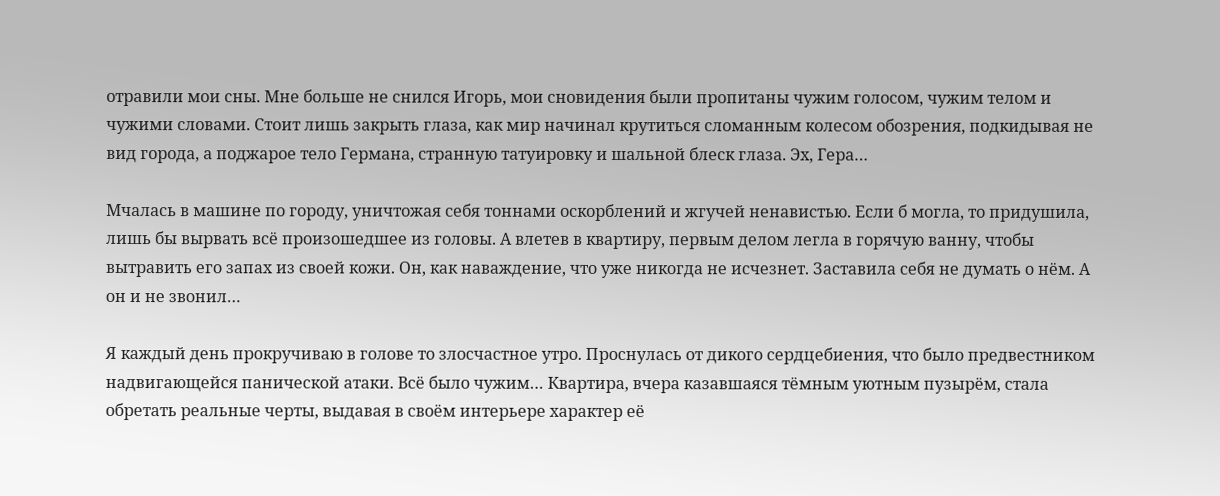отравили мои сны. Мне больше не снился Игорь, мои сновидения были пропитаны чужим голосом, чужим телом и чужими словами. Стоит лишь закрыть глаза, как мир начинал крутиться сломанным колесом обозрения, подкидывая не вид города, а поджарое тело Германа, странную татуировку и шальной блеск глаза. Эх, Гера…

Мчалась в машине по городу, уничтожая себя тоннами оскорблений и жгучей ненавистью. Если б могла, то придушила, лишь бы вырвать всё произошедшее из головы. А влетев в квартиру, первым делом легла в горячую ванну, чтобы вытравить его запах из своей кожи. Он, как наваждение, что уже никогда не исчезнет. Заставила себя не думать о нём. А он и не звонил…

Я каждый день прокручиваю в голове то злосчастное утро. Проснулась от дикого сердцебиения, что было предвестником надвигающейся панической атаки. Всё было чужим… Квартира, вчера казавшаяся тёмным уютным пузырём, стала обретать реальные черты, выдавая в своём интерьере характер её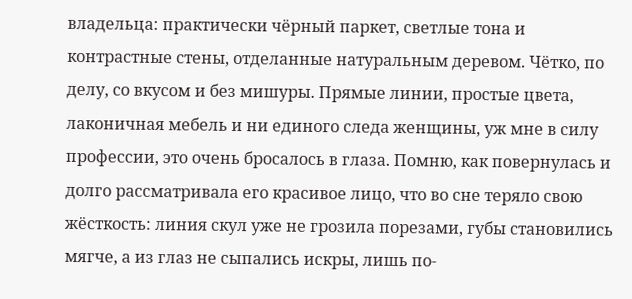владельца: практически чёрный паркет, светлые тона и контрастные стены, отделанные натуральным деревом. Чётко, по делу, со вкусом и без мишуры. Прямые линии, простые цвета, лаконичная мебель и ни единого следа женщины, уж мне в силу профессии, это очень бросалось в глаза. Помню, как повернулась и долго рассматривала его красивое лицо, что во сне теряло свою жёсткость: линия скул уже не грозила порезами, губы становились мягче, а из глаз не сыпались искры, лишь по-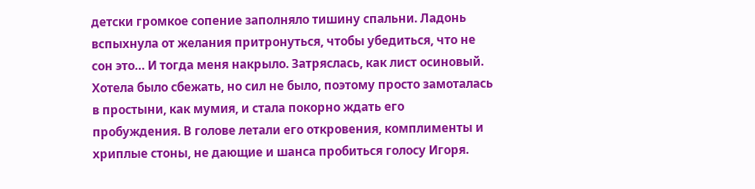детски громкое сопение заполняло тишину спальни. Ладонь вспыхнула от желания притронуться, чтобы убедиться, что не сон это… И тогда меня накрыло. Затряслась, как лист осиновый. Хотела было сбежать, но сил не было, поэтому просто замоталась в простыни, как мумия, и стала покорно ждать его пробуждения. В голове летали его откровения, комплименты и хриплые стоны, не дающие и шанса пробиться голосу Игоря.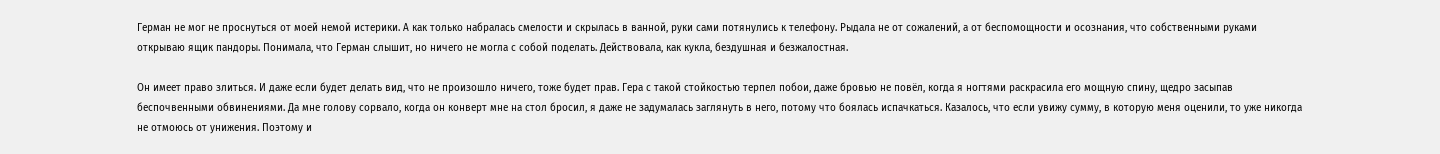Герман не мог не проснуться от моей немой истерики. А как только набралась смелости и скрылась в ванной, руки сами потянулись к телефону. Рыдала не от сожалений, а от беспомощности и осознания, что собственными руками открываю ящик пандоры. Понимала, что Герман слышит, но ничего не могла с собой поделать. Действовала, как кукла, бездушная и безжалостная.

Он имеет право злиться. И даже если будет делать вид, что не произошло ничего, тоже будет прав. Гера с такой стойкостью терпел побои, даже бровью не повёл, когда я ногтями раскрасила его мощную спину, щедро засыпав беспочвенными обвинениями. Да мне голову сорвало, когда он конверт мне на стол бросил, я даже не задумалась заглянуть в него, потому что боялась испачкаться. Казалось, что если увижу сумму, в которую меня оценили, то уже никогда не отмоюсь от унижения. Поэтому и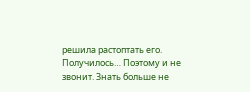решила растоптать его. Получилось… Поэтому и не звонит. Знать больше не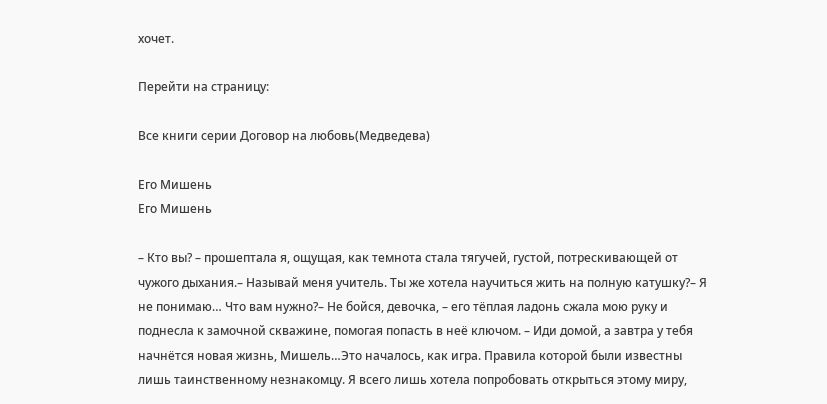хочет.

Перейти на страницу:

Все книги серии Договор на любовь(Медведева)

Его Мишень
Его Мишень

– Кто вы? – прошептала я, ощущая, как темнота стала тягучей, густой, потрескивающей от чужого дыхания.– Называй меня учитель. Ты же хотела научиться жить на полную катушку?– Я не понимаю… Что вам нужно?– Не бойся, девочка, – его тёплая ладонь сжала мою руку и поднесла к замочной скважине, помогая попасть в неё ключом. – Иди домой, а завтра у тебя начнётся новая жизнь, Мишель…Это началось, как игра. Правила которой были известны лишь таинственному незнакомцу. Я всего лишь хотела попробовать открыться этому миру,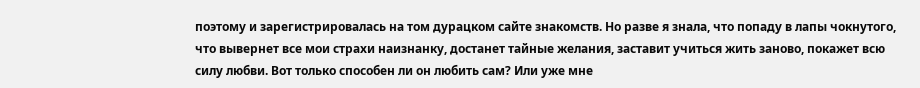поэтому и зарегистрировалась на том дурацком сайте знакомств. Но разве я знала, что попаду в лапы чокнутого, что вывернет все мои страхи наизнанку, достанет тайные желания, заставит учиться жить заново, покажет всю силу любви. Вот только способен ли он любить сам? Или уже мне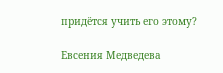придётся учить его этому?

Евсения Медведева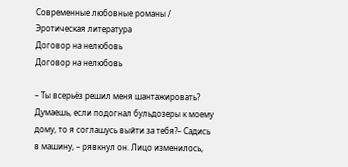Современные любовные романы / Эротическая литература
Договор на нелюбовь
Договор на нелюбовь

– Ты всерьёз решил меня шантажировать? Думаешь, если подогнал бульдозеры к моему дому, то я соглашусь выйти за тебя?– Садись в машину, – рявкнул он. Лицо изменилось,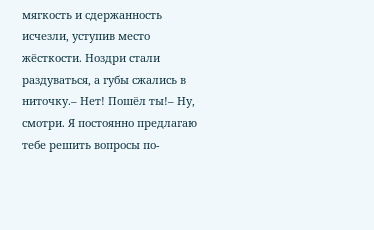мягкость и сдержанность исчезли, уступив место жёсткости. Ноздри стали раздуваться, а губы сжались в ниточку.– Нет! Пошёл ты!– Ну, смотри. Я постоянно предлагаю тебе решить вопросы по-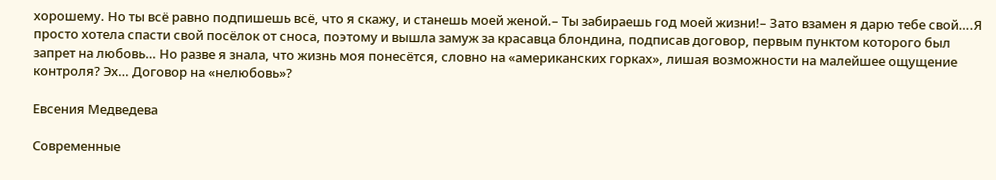хорошему. Но ты всё равно подпишешь всё, что я скажу, и станешь моей женой.– Ты забираешь год моей жизни!– Зато взамен я дарю тебе свой….Я просто хотела спасти свой посёлок от сноса, поэтому и вышла замуж за красавца блондина, подписав договор, первым пунктом которого был запрет на любовь… Но разве я знала, что жизнь моя понесётся, словно на «американских горках», лишая возможности на малейшее ощущение контроля? Эх… Договор на «нелюбовь»?

Евсения Медведева

Современные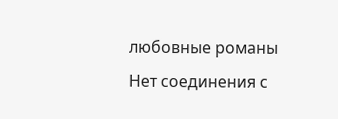любовные романы
Нет соединения с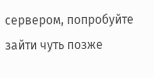сервером, попробуйте зайти чуть позже